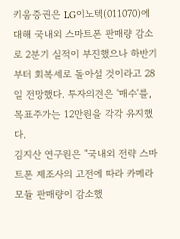키움증권은 LG이노텍(011070)에 대해 국내외 스마트폰 판매량 감소로 2분기 실적이 부진했으나 하반기부터 회복세로 돌아설 것이라고 28일 전망했다. 투자의견은 '매수'를, 목표주가는 12만원을 각각 유지했다.
김지산 연구원은 "국내외 전략 스마트폰 제조사의 고전에 따라 카메라 모듈 판매량이 감소했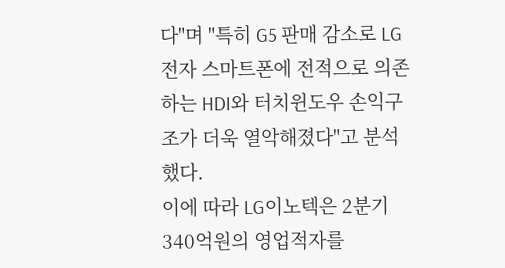다"며 "특히 G5 판매 감소로 LG전자 스마트폰에 전적으로 의존하는 HDI와 터치윈도우 손익구조가 더욱 열악해졌다"고 분석했다.
이에 따라 LG이노텍은 2분기 340억원의 영업적자를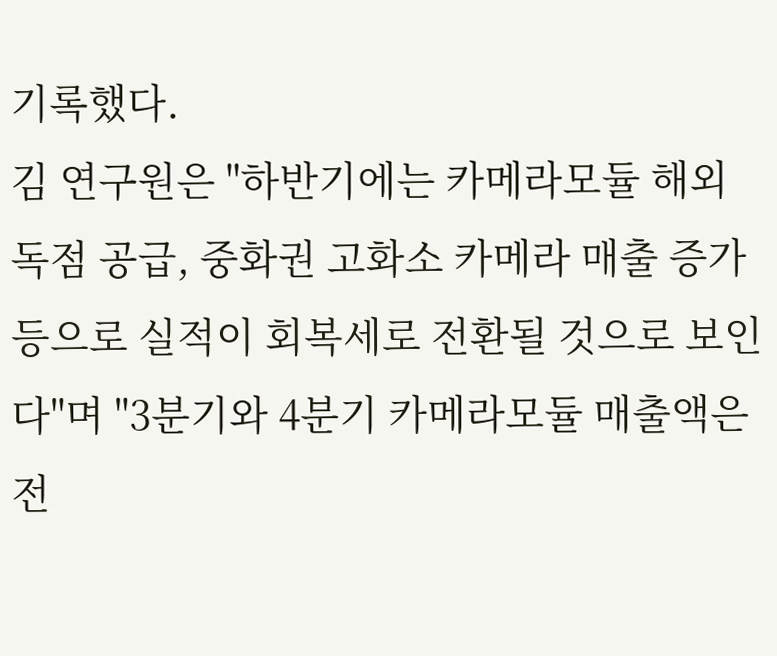기록했다.
김 연구원은 "하반기에는 카메라모듈 해외 독점 공급, 중화권 고화소 카메라 매출 증가 등으로 실적이 회복세로 전환될 것으로 보인다"며 "3분기와 4분기 카메라모듈 매출액은 전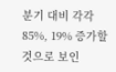분기 대비 각각 85%, 19% 증가할 것으로 보인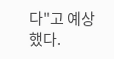다"고 예상했다.